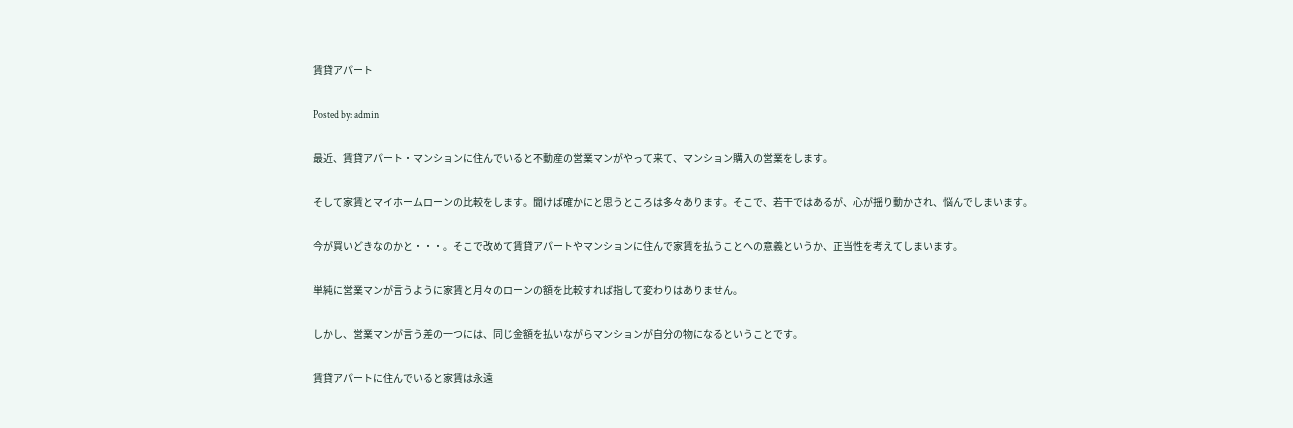賃貸アパート

Posted by: admin

最近、賃貸アパート・マンションに住んでいると不動産の営業マンがやって来て、マンション購入の営業をします。

そして家賃とマイホームローンの比較をします。聞けば確かにと思うところは多々あります。そこで、若干ではあるが、心が揺り動かされ、悩んでしまいます。

今が買いどきなのかと・・・。そこで改めて賃貸アパートやマンションに住んで家賃を払うことへの意義というか、正当性を考えてしまいます。

単純に営業マンが言うように家賃と月々のローンの額を比較すれば指して変わりはありません。

しかし、営業マンが言う差の一つには、同じ金額を払いながらマンションが自分の物になるということです。

賃貸アパートに住んでいると家賃は永遠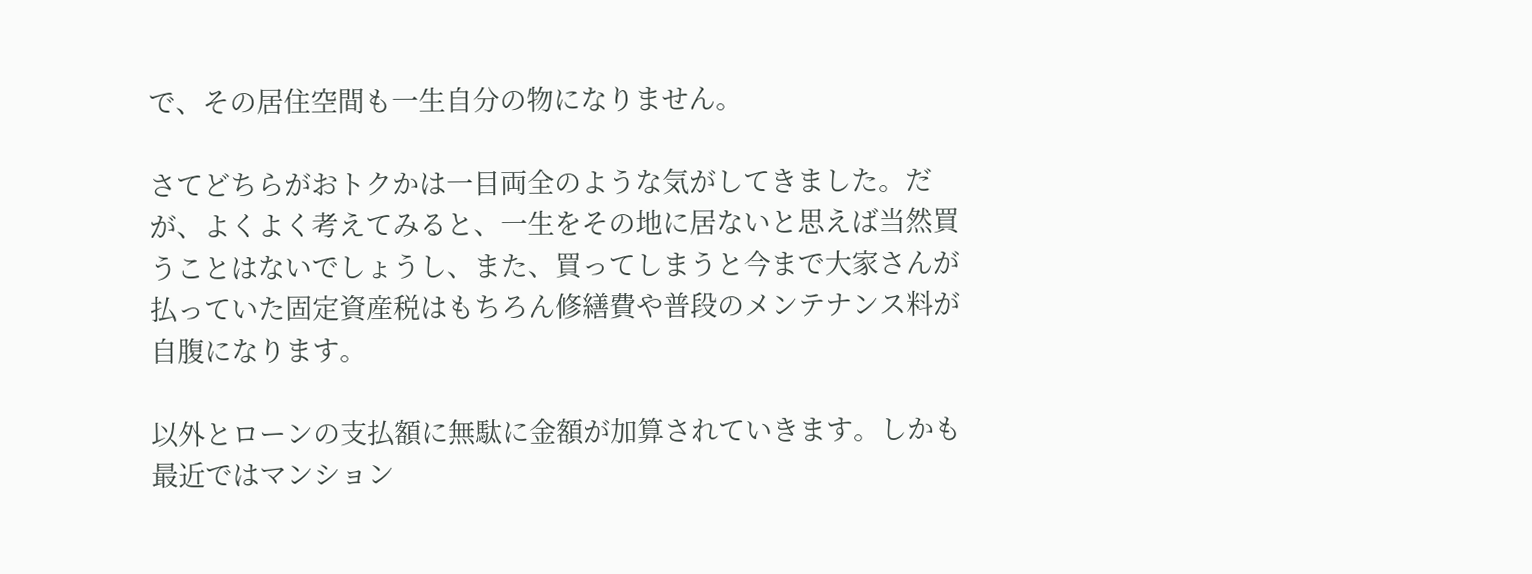で、その居住空間も一生自分の物になりません。

さてどちらがおトクかは一目両全のような気がしてきました。だが、よくよく考えてみると、一生をその地に居ないと思えば当然買うことはないでしょうし、また、買ってしまうと今まで大家さんが払っていた固定資産税はもちろん修繕費や普段のメンテナンス料が自腹になります。

以外とローンの支払額に無駄に金額が加算されていきます。しかも最近ではマンション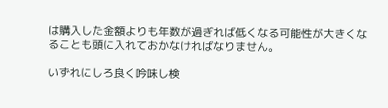は購入した金額よりも年数が過ぎれば低くなる可能性が大きくなることも頭に入れておかなければなりません。

いずれにしろ良く吟味し検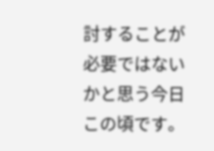討することが必要ではないかと思う今日この頃です。